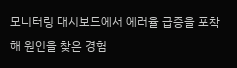모니터링 대시보드에서 에러율 급증을 포착해 원인을 찾은 경험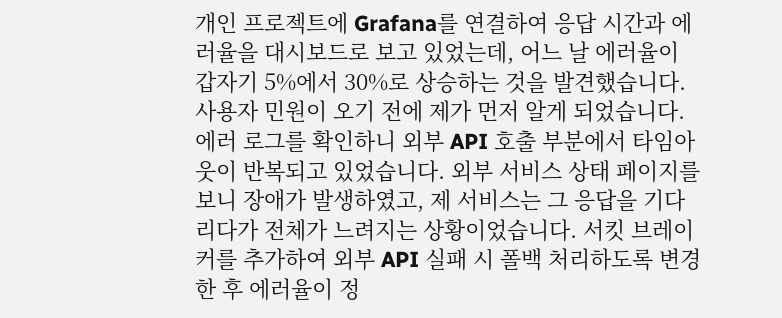개인 프로젝트에 Grafana를 연결하여 응답 시간과 에러율을 대시보드로 보고 있었는데, 어느 날 에러율이 갑자기 5%에서 30%로 상승하는 것을 발견했습니다. 사용자 민원이 오기 전에 제가 먼저 알게 되었습니다.
에러 로그를 확인하니 외부 API 호출 부분에서 타임아웃이 반복되고 있었습니다. 외부 서비스 상태 페이지를 보니 장애가 발생하였고, 제 서비스는 그 응답을 기다리다가 전체가 느려지는 상황이었습니다. 서킷 브레이커를 추가하여 외부 API 실패 시 폴백 처리하도록 변경한 후 에러율이 정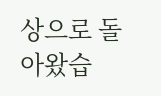상으로 돌아왔습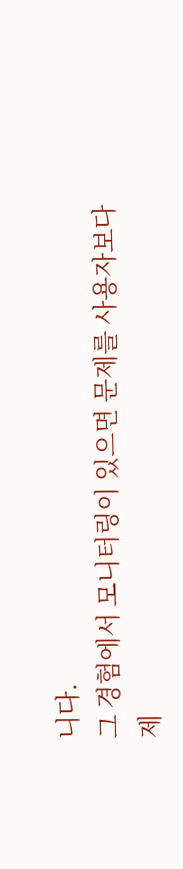니다.
그 경험에서 모니터링이 있으면 문제를 사용자보다 제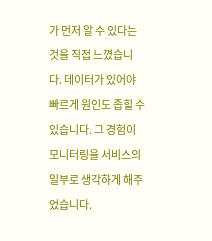가 먼저 알 수 있다는 것을 직접 느꼈습니다. 데이터가 있어야 빠르게 원인도 좁힐 수 있습니다. 그 경험이 모니터링을 서비스의 일부로 생각하게 해주었습니다.